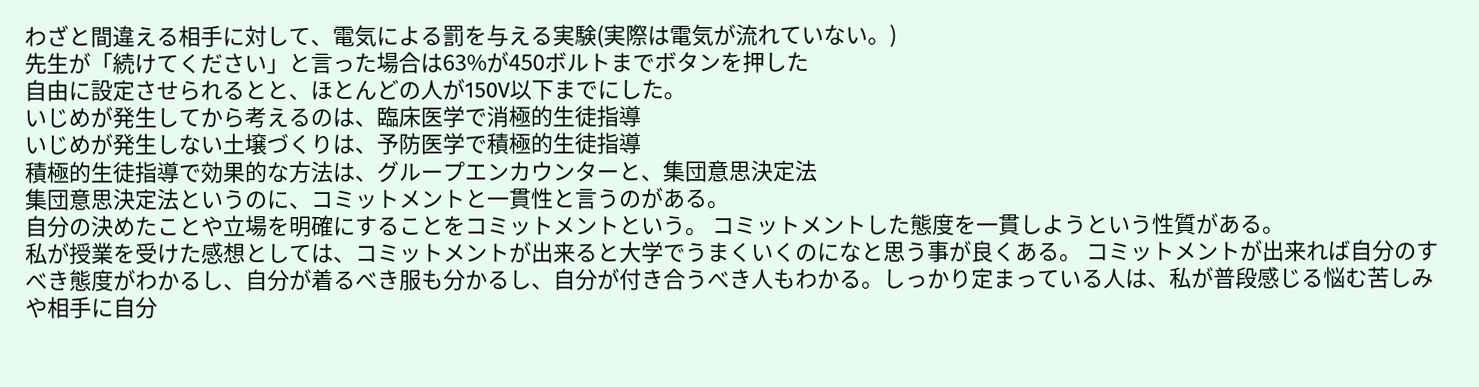わざと間違える相手に対して、電気による罰を与える実験(実際は電気が流れていない。)
先生が「続けてください」と言った場合は63%が450ボルトまでボタンを押した
自由に設定させられるとと、ほとんどの人が150V以下までにした。
いじめが発生してから考えるのは、臨床医学で消極的生徒指導
いじめが発生しない土壌づくりは、予防医学で積極的生徒指導
積極的生徒指導で効果的な方法は、グループエンカウンターと、集団意思決定法
集団意思決定法というのに、コミットメントと一貫性と言うのがある。
自分の決めたことや立場を明確にすることをコミットメントという。 コミットメントした態度を一貫しようという性質がある。
私が授業を受けた感想としては、コミットメントが出来ると大学でうまくいくのになと思う事が良くある。 コミットメントが出来れば自分のすべき態度がわかるし、自分が着るべき服も分かるし、自分が付き合うべき人もわかる。しっかり定まっている人は、私が普段感じる悩む苦しみや相手に自分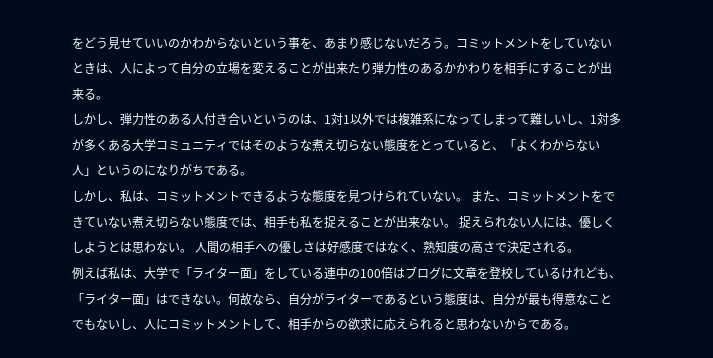をどう見せていいのかわからないという事を、あまり感じないだろう。コミットメントをしていないときは、人によって自分の立場を変えることが出来たり弾力性のあるかかわりを相手にすることが出来る。
しかし、弾力性のある人付き合いというのは、1対1以外では複雑系になってしまって難しいし、1対多が多くある大学コミュニティではそのような煮え切らない態度をとっていると、「よくわからない人」というのになりがちである。
しかし、私は、コミットメントできるような態度を見つけられていない。 また、コミットメントをできていない煮え切らない態度では、相手も私を捉えることが出来ない。 捉えられない人には、優しくしようとは思わない。 人間の相手への優しさは好感度ではなく、熟知度の高さで決定される。
例えば私は、大学で「ライター面」をしている連中の100倍はブログに文章を登校しているけれども、「ライター面」はできない。何故なら、自分がライターであるという態度は、自分が最も得意なことでもないし、人にコミットメントして、相手からの欲求に応えられると思わないからである。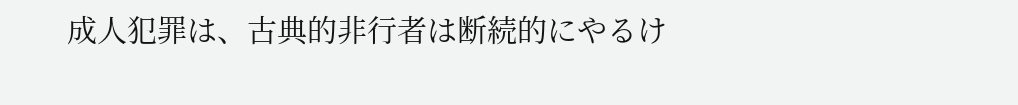成人犯罪は、古典的非行者は断続的にやるけ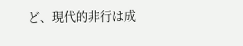ど、現代的非行は成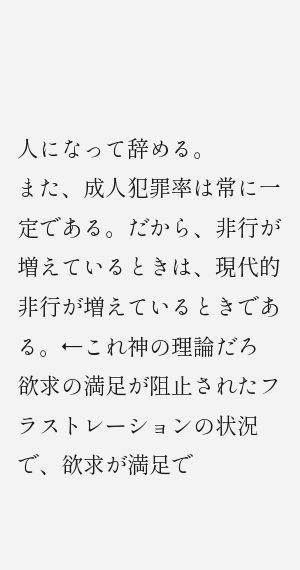人になって辞める。
また、成人犯罪率は常に一定である。だから、非行が増えているときは、現代的非行が増えているときである。←これ神の理論だろ
欲求の満足が阻止されたフラストレーションの状況で、欲求が満足で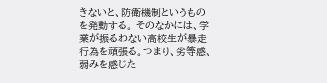きないと、防衛機制というものを発動する。 そのなかには、学業が振るわない高校生が暴走行為を頑張る。つまり、劣等感、弱みを感じた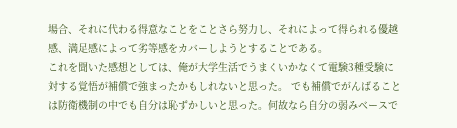場合、それに代わる得意なことをことさら努力し、それによって得られる優越感、満足感によって劣等感をカバーしようとすることである。
これを聞いた感想としては、俺が大学生活でうまくいかなくて電験3種受験に対する覚悟が補償で強まったかもしれないと思った。 でも補償でがんばることは防衛機制の中でも自分は恥ずかしいと思った。何故なら自分の弱みベースで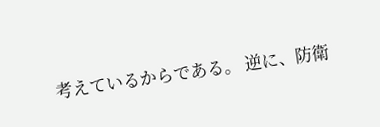考えているからである。 逆に、防衛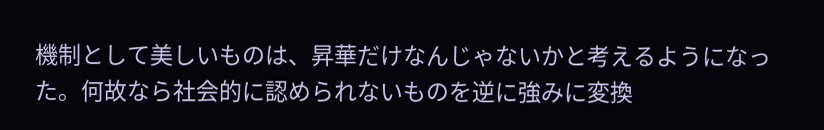機制として美しいものは、昇華だけなんじゃないかと考えるようになった。何故なら社会的に認められないものを逆に強みに変換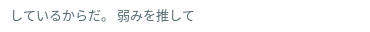しているからだ。 弱みを推して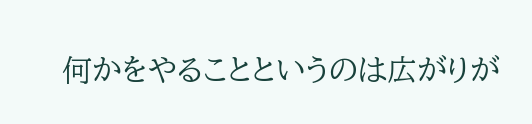何かをやることというのは広がりが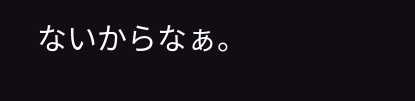ないからなぁ。